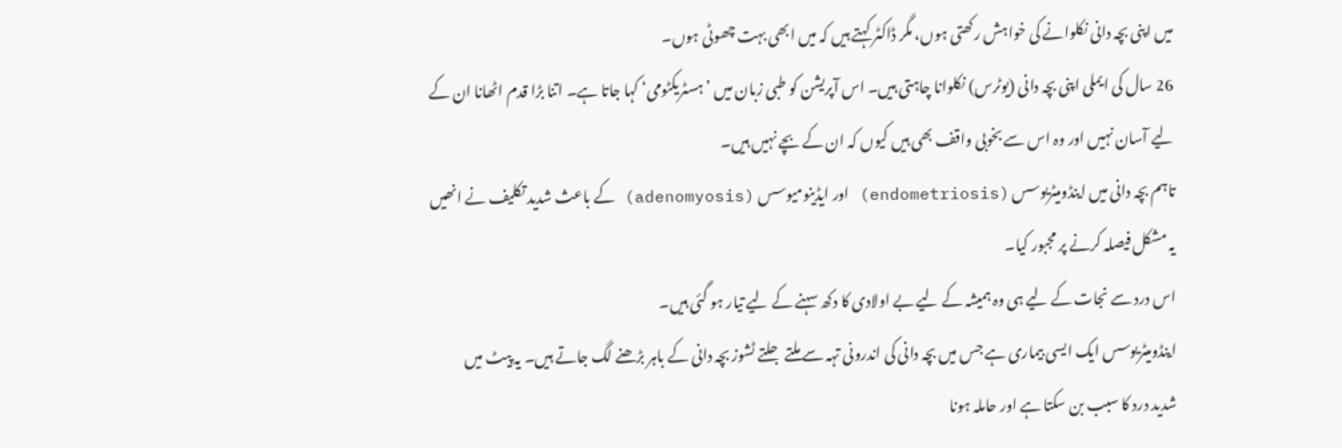میں اپنی بچہ دانی نکلوانے کی خواہش رکھتی ہوں، مگر ڈاکٹر کہتے ہیں کہ میں ابھی بہت چھوٹی ہوں۔
26 سال کی ایملی اپنی بچہ دانی (یوٹرس) نکلوانا چاہتی ہیں۔ اس آپریشن کو طبی زبان میں ’ہسٹریکٹومی‘ کہا جاتا ہے۔ اتنا بڑا قدم اٹھانا ان کے لیے آسان نہیں اور وہ اس سے بخوبی واقف بھی ہیں کیوں کہ ان کے بچے نہیں ہیں۔
تاہم بچہ دانی میں اینڈومیٹریوسس (endometriosis) اور ایڈینومیوسس (adenomyosis) کے باعث شدید تکلیف نے انھیں یہ مشکل فیصلہ کرنے پر مجبور کیا۔
اس درد سے نجات کے لیے ہی وہ ہمیشہ کے لیے بے اولادی کا دکھ سہنے کے لیے تیار ہو گئی ہیں۔
اینڈومیٹریوسس ایک ایسی بیماری ہے جس میں بچہ دانی کی اندرونی تہہ سے ملتے جلتے ٹشوز بچہ دانی کے باہر بڑھنے لگ جاتے ہیں۔ یہ پیٹ میں شدید درد کا سبب بن سکتا ہے اور حاملہ ہونا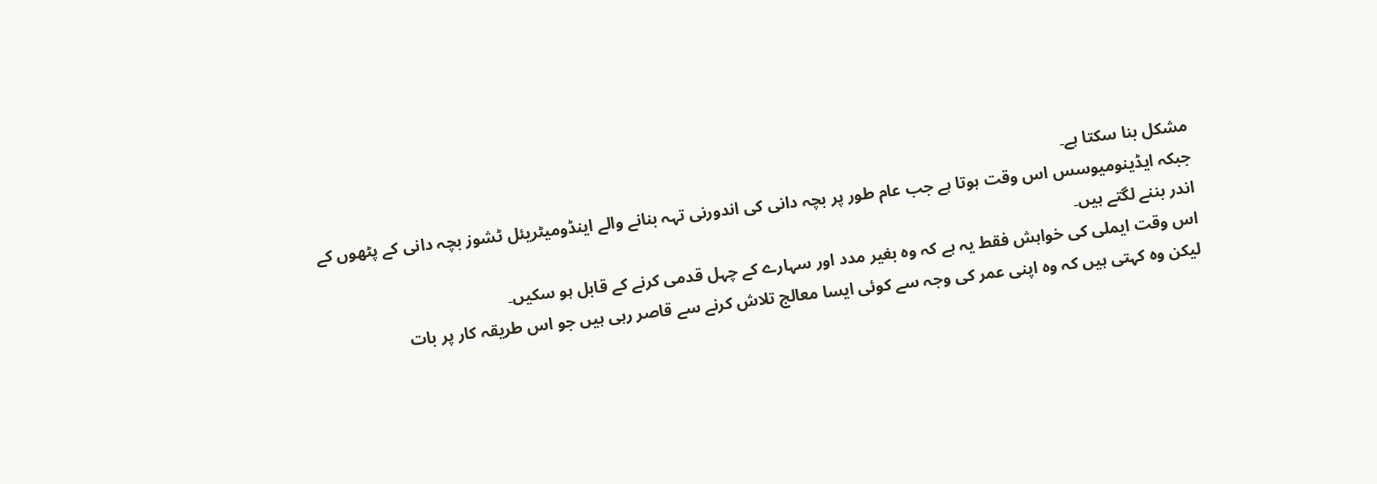مشکل بنا سکتا ہے۔
جبکہ ایڈینومیوسس اس وقت ہوتا ہے جب عام طور پر بچہ دانی کی اندورنی تہہ بنانے والے اینڈومیٹریئل ٹشوز بچہ دانی کے پٹھوں کے اندر بننے لگتے ہیں۔
اس وقت ایملی کی خواہش فقط یہ ہے کہ وہ بغیر مدد اور سہارے کے چہل قدمی کرنے کے قابل ہو سکیں۔
لیکن وہ کہتی ہیں کہ وہ اپنی عمر کی وجہ سے کوئی ایسا معالج تلاش کرنے سے قاصر رہی ہیں جو اس طریقہ کار پر بات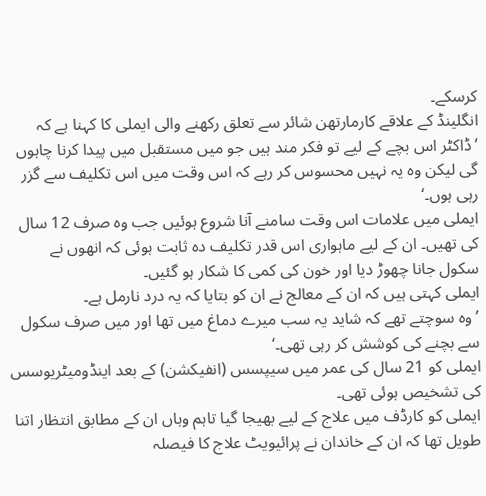کرسکے۔
انگلینڈ کے علاقے کارمارتھن شائر سے تعلق رکھنے والی ایملی کا کہنا ہے کہ ’ڈاکٹر اس بچے کے لیے تو فکر مند ہیں جو میں مستقبل میں پیدا کرنا چاہوں گی لیکن وہ یہ نہیں محسوس کر رہے کہ اس وقت میں اس تکلیف سے گزر رہی ہوں۔‘
ایملی میں علامات اس وقت سامنے آنا شروع ہوئیں جب وہ صرف 12 سال کی تھیں۔ ان کے لیے ماہواری اس قدر تکلیف دہ ثابت ہوئی کہ انھوں نے سکول جانا چھوڑ دیا اور خون کی کمی کا شکار ہو گئیں۔
ایملی کہتی ہیں کہ ان کے معالج نے ان کو بتایا کہ یہ درد نارمل ہے۔
’وہ سوچتے تھے کہ شاید یہ سب میرے دماغ میں تھا اور میں صرف سکول سے بچنے کی کوشش کر رہی تھی۔‘
ایملی کو 21 سال کی عمر میں سیپسس (انفیکشن) کے بعد اینڈومیٹریوسس کی تشخیص ہوئی تھی۔
ایملی کو کارڈف میں علاج کے لیے بھیجا گیا تاہم وہاں ان کے مطابق انتظار اتنا طویل تھا کہ ان کے خاندان نے پرائیویٹ علاج کا فیصلہ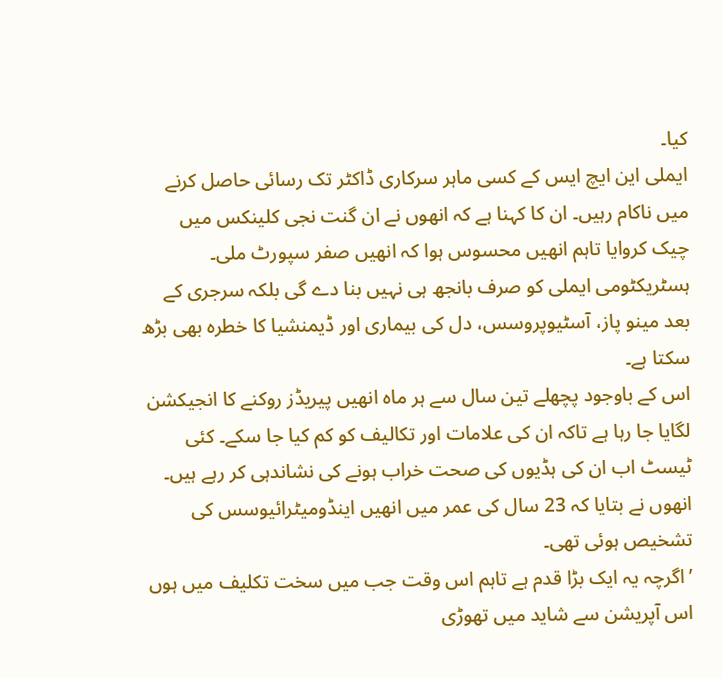کیا۔
ایملی این ایچ ایس کے کسی ماہر سرکاری ڈاکٹر تک رسائی حاصل کرنے میں ناکام رہیں۔ ان کا کہنا ہے کہ انھوں نے ان گنت نجی کلینکس میں چیک کروایا تاہم انھیں محسوس ہوا کہ انھیں صفر سپورٹ ملی۔
ہسٹریکٹومی ایملی کو صرف بانجھ ہی نہیں بنا دے گی بلکہ سرجری کے بعد مینو پاز، آسٹیوپروسس، دل کی بیماری اور ڈیمنشیا کا خطرہ بھی بڑھ سکتا ہے۔
اس کے باوجود پچھلے تین سال سے ہر ماہ انھیں پیریڈز روکنے کا انجیکشن لگایا جا رہا ہے تاکہ ان کی علامات اور تکالیف کو کم کیا جا سکے۔ کئی ٹیسٹ اب ان کی ہڈیوں کی صحت خراب ہونے کی نشاندہی کر رہے ہیں۔
انھوں نے بتایا کہ 23 سال کی عمر میں انھیں اینڈومیٹرائیوسس کی تشخیص ہوئی تھی۔
’اگرچہ یہ ایک بڑا قدم ہے تاہم اس وقت جب میں سخت تکلیف میں ہوں اس آپریشن سے شاید میں تھوڑی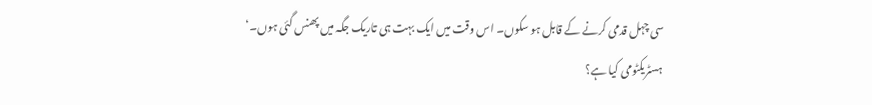سی چہل قدمی کرنے کے قابل ہو سکوں۔ اس وقت میں ایک بہت ہی تاریک جگہ میں پھنس گئی ہوں۔‘
ہسٹریکٹومی کیا ہے؟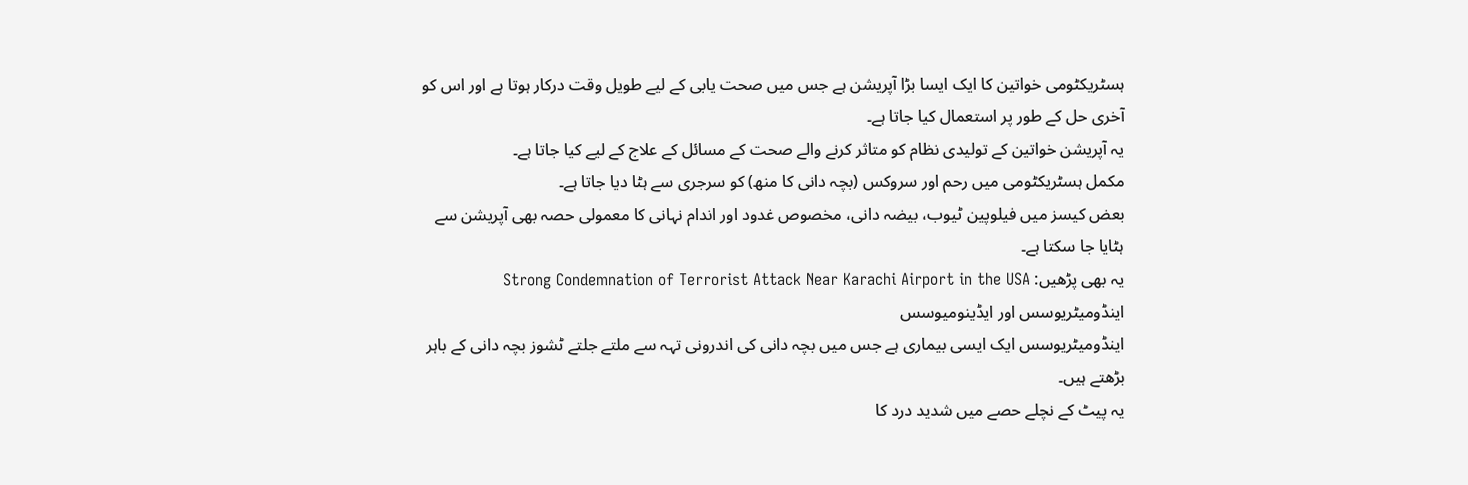ہسٹریکٹومی خواتین کا ایک ایسا بڑا آپریشن ہے جس میں صحت یابی کے لیے طویل وقت درکار ہوتا ہے اور اس کو آخری حل کے طور پر استعمال کیا جاتا ہے۔
یہ آپریشن خواتین کے تولیدی نظام کو متاثر کرنے والے صحت کے مسائل کے علاج کے لیے کیا جاتا ہے۔
مکمل ہسٹریکٹومی میں رحم اور سروکس (بچہ دانی کا منھ) کو سرجری سے ہٹا دیا جاتا ہے۔
بعض کیسز میں فیلوپین ٹیوب، بیضہ دانی، مخصوص غدود اور اندام نہانی کا معمولی حصہ بھی آپریشن سے ہٹایا جا سکتا ہے۔
یہ بھی پڑھیں: Strong Condemnation of Terrorist Attack Near Karachi Airport in the USA
اینڈومیٹریوسس اور ایڈینومیوسس
اینڈومیٹریوسس ایک ایسی بیماری ہے جس میں بچہ دانی کی اندرونی تہہ سے ملتے جلتے ٹشوز بچہ دانی کے باہر بڑھتے ہیں۔
یہ پیٹ کے نچلے حصے میں شدید درد کا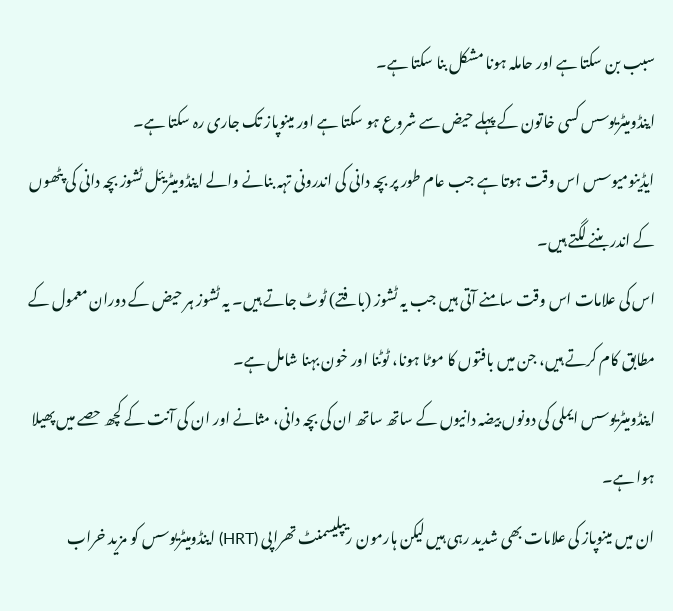سبب بن سکتا ہے اور حاملہ ہونا مشکل بنا سکتا ہے۔
اینڈومیٹریوسس کسی خاتون کے پہلے حیض سے شروع ہو سکتا ہے اور مینوپاز تک جاری رہ سکتا ہے۔
ایڈینومیوسس اس وقت ہوتا ہے جب عام طور پر بچہ دانی کی اندرونی تہہ بنانے والے اینڈومیٹریئل ٹشوز بچہ دانی کی پٹھوں کے اندر بننے لگتے ہیں۔
اس کی علامات اس وقت سامنے آتی ہیں جب یہ ٹشوز (بافتے) ٹوٹ جاتے ہیں۔ یہ ٹشوز ہر حیض کے دوران معمول کے مطابق کام کرتے ہیں، جن میں بافتوں کا موٹا ہونا، ٹوٹنا اور خون بہنا شامل ہے۔
اینڈومیٹریوسس ایملی کی دونوں بیضہ دانیوں کے ساتھ ساتھ ان کی بچہ دانی، مثانے اور ان کی آنت کے کچھ حصے میں پھیلا ہوا ہے۔
ان میں مینوپاز کی علامات بھی شدید رہی ہیں لیکن ہارمون ریپلیسمنٹ تھراپی (HRT) اینڈومیٹریوسس کو مزید خراب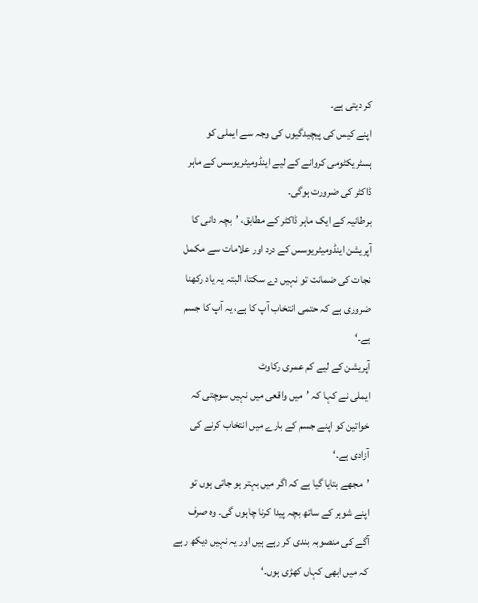کر دیتی ہے۔
اپنے کیس کی پیچیدگیوں کی وجہ سے ایملی کو ہسٹریکٹومی کروانے کے لیے اینڈومیٹریوسس کے ماہر ڈاکٹر کی ضرورت ہوگی۔
برطانیہ کے ایک ماہر ڈاکٹر کے مطابق، ’بچہ دانی کا آپریشن اینڈومیٹریوسس کے درد اور علامات سے مکمل نجات کی ضمانت تو نہیں دے سکتا، البتہ یہ یاد رکھنا ضروری ہے کہ حتمی انتخاب آپ کا ہے، یہ آپ کا جسم ہے۔‘
آپریشن کے لیے کم عمری رکاوٹ
ایملی نے کہا کہ ’میں واقعی میں نہیں سوچتی کہ خواتین کو اپنے جسم کے بارے میں انتخاب کرنے کی آزادی ہے۔‘
’مجھے بتایا گیا ہے کہ اگر میں بہتر ہو جاتی ہوں تو اپنے شوہر کے ساتھ بچہ پیدا کرنا چاہوں گی۔ وہ صرف آگے کی منصوبہ بندی کر رہے ہیں اور یہ نہیں دیکھ رہے کہ میں ابھی کہاں کھڑی ہوں۔‘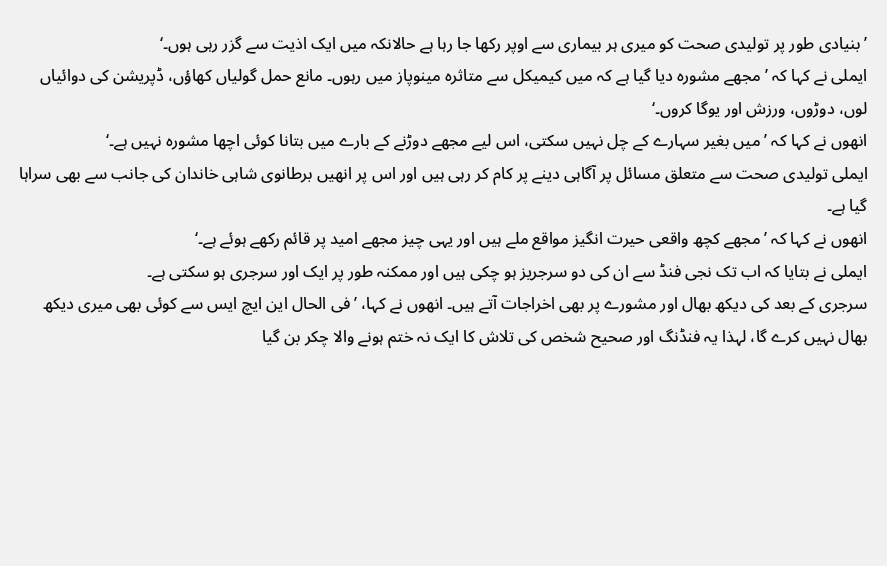’بنیادی طور پر تولیدی صحت کو میری ہر بیماری سے اوپر رکھا جا رہا ہے حالانکہ میں ایک اذیت سے گزر رہی ہوں۔‘
ایملی نے کہا کہ ’مجھے مشورہ دیا گیا ہے کہ میں کیمیکل سے متاثرہ مینوپاز میں رہوں۔ مانع حمل گولیاں کھاؤں، ڈپریشن کی دوائیاں لوں، دوڑوں، ورزش اور یوگا کروں۔‘
انھوں نے کہا کہ ’میں بغیر سہارے کے چل نہیں سکتی، اس لیے مجھے دوڑنے کے بارے میں بتانا کوئی اچھا مشورہ نہیں ہے۔‘
ایملی تولیدی صحت سے متعلق مسائل پر آگاہی دینے پر کام کر رہی ہیں اور اس پر انھیں برطانوی شاہی خاندان کی جانب سے بھی سراہا گیا ہے۔
انھوں نے کہا کہ ’مجھے کچھ واقعی حیرت انگیز مواقع ملے ہیں اور یہی چیز مجھے امید پر قائم رکھے ہوئے ہے۔‘
ایملی نے بتایا کہ اب تک نجی فنڈ سے ان کی دو سرجریز ہو چکی ہیں اور ممکنہ طور پر ایک اور سرجری ہو سکتی ہے۔
سرجری کے بعد کی دیکھ بھال اور مشورے پر بھی اخراجات آتے ہیں۔ انھوں نے کہا، ’فی الحال این ایچ ایس سے کوئی بھی میری دیکھ بھال نہیں کرے گا، لہذا یہ فنڈنگ اور صحیح شخص کی تلاش کا ایک نہ ختم ہونے والا چکر بن گیا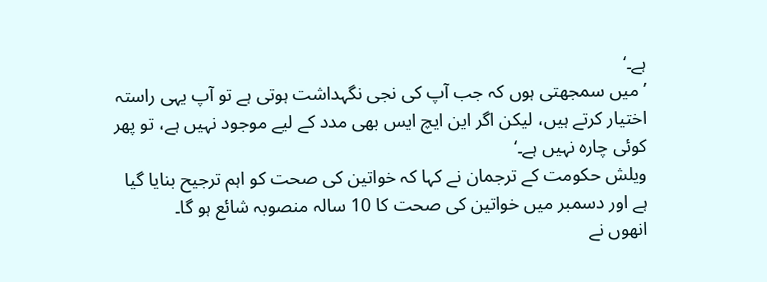ہے۔‘
’میں سمجھتی ہوں کہ جب آپ کی نجی نگہداشت ہوتی ہے تو آپ یہی راستہ اختیار کرتے ہیں، لیکن اگر این ایچ ایس بھی مدد کے لیے موجود نہیں ہے، تو پھر کوئی چارہ نہیں ہے۔‘
ویلش حکومت کے ترجمان نے کہا کہ خواتین کی صحت کو اہم ترجیح بنایا گیا ہے اور دسمبر میں خواتین کی صحت کا 10 سالہ منصوبہ شائع ہو گا۔
انھوں نے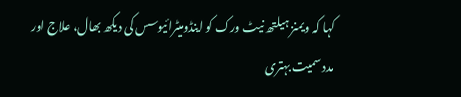کہا کہ ویمنز ہیلتھ نیٹ ورک کو اینڈومیٹرائیوسس کی دیکھ بھال، علاج اور مدد سمیت بہتری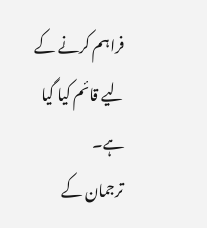فراہم کرنے کے لیے قائم کیا گیا ہے۔
ترجمان کے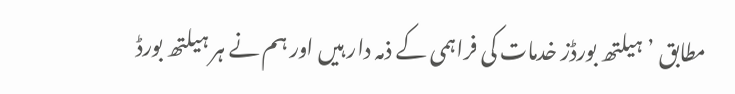مطابق ’ہیلتھ بورڈز خدمات کی فراہمی کے ذمہ دار ہیں اور ہم نے ہر ہیلتھ بورڈ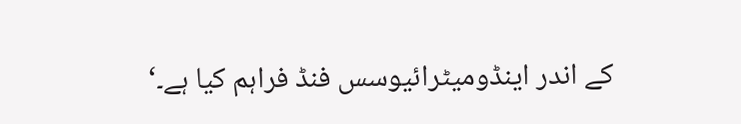کے اندر اینڈومیٹرائیوسس فنڈ فراہم کیا ہے۔‘